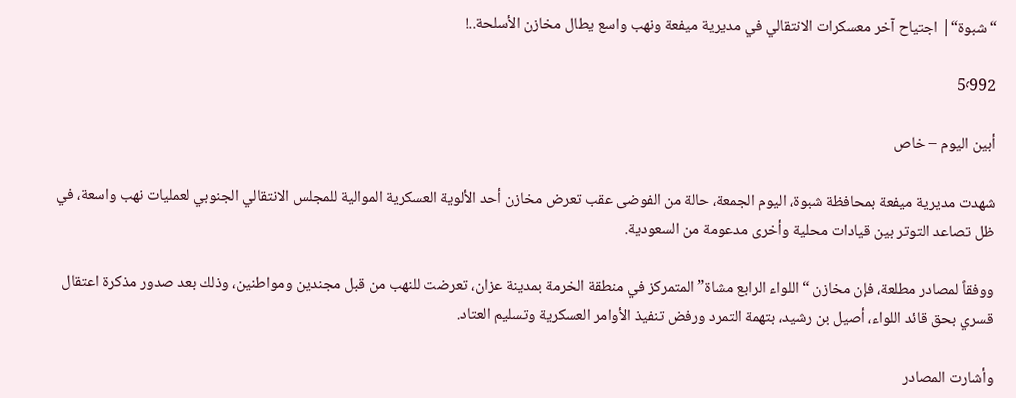“شبوة“| اجتياح آخر معسكرات الانتقالي في مديرية ميفعة ونهب واسع يطال مخازن الأسلحة..!

5٬992

أبين اليوم – خاص

شهدت مديرية ميفعة بمحافظة شبوة، اليوم الجمعة، حالة من الفوضى عقب تعرض مخازن أحد الألوية العسكرية الموالية للمجلس الانتقالي الجنوبي لعمليات نهب واسعة، في ظل تصاعد التوتر بين قيادات محلية وأخرى مدعومة من السعودية.

ووفقاً لمصادر مطلعة، فإن مخازن “اللواء الرابع مشاة” المتمركز في منطقة الخرمة بمدينة عزان، تعرضت للنهب من قبل مجندين ومواطنين، وذلك بعد صدور مذكرة اعتقال قسري بحق قائد اللواء، أصيل بن رشيد، بتهمة التمرد ورفض تنفيذ الأوامر العسكرية وتسليم العتاد.

وأشارت المصادر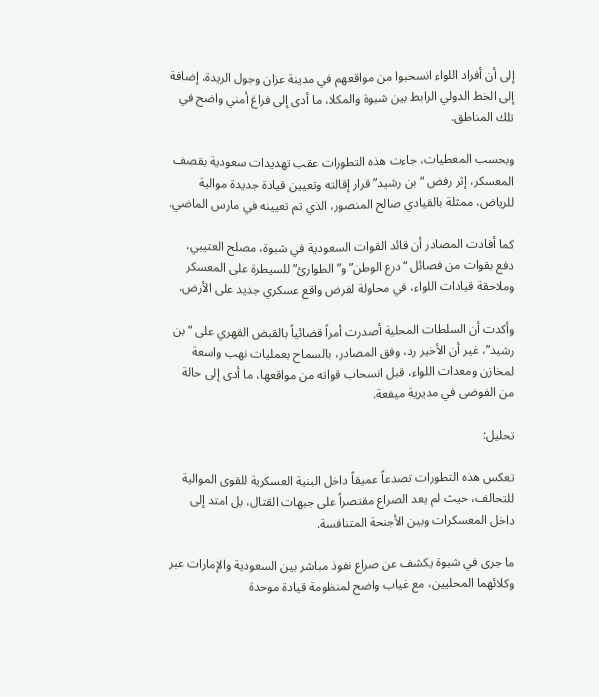إلى أن أفراد اللواء انسحبوا من مواقعهم في مدينة عزان وجول الريدة، إضافة إلى الخط الدولي الرابط بين شبوة والمكلا، ما أدى إلى فراغ أمني واضح في تلك المناطق.

وبحسب المعطيات، جاءت هذه التطورات عقب تهديدات سعودية بقصف المعسكر، إثر رفض “بن رشيد” قرار إقالته وتعيين قيادة جديدة موالية للرياض، ممثلة بالقيادي صالح المنصور، الذي تم تعيينه في مارس الماضي.

كما أفادت المصادر أن قائد القوات السعودية في شبوة، مصلح العتيبي، دفع بقوات من فصائل “درع الوطن” و”الطوارئ” للسيطرة على المعسكر وملاحقة قيادات اللواء، في محاولة لفرض واقع عسكري جديد على الأرض.

وأكدت أن السلطات المحلية أصدرت أمراً قضائياً بالقبض القهري على “بن رشيد”، غير أن الأخير رد، وفق المصادر، بالسماح بعمليات نهب واسعة لمخازن ومعدات اللواء، قبل انسحاب قواته من مواقعها، ما أدى إلى حالة من الفوضى في مديرية ميفعة.

تحليل:

تعكس هذه التطورات تصدعاً عميقاً داخل البنية العسكرية للقوى الموالية للتحالف، حيث لم يعد الصراع مقتصراً على جبهات القتال، بل امتد إلى داخل المعسكرات وبين الأجنحة المتنافسة.

ما جرى في شبوة يكشف عن صراع نفوذ مباشر بين السعودية والإمارات عبر وكلائهما المحليين، مع غياب واضح لمنظومة قيادة موحدة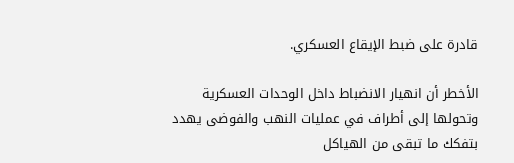قادرة على ضبط الإيقاع العسكري.

الأخطر أن انهيار الانضباط داخل الوحدات العسكرية وتحولها إلى أطراف في عمليات النهب والفوضى يهدد بتفكك ما تبقى من الهياكل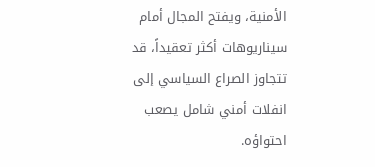الأمنية، ويفتح المجال أمام سيناريوهات أكثر تعقيداً، قد تتجاوز الصراع السياسي إلى انفلات أمني شامل يصعب احتواؤه.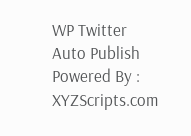WP Twitter Auto Publish Powered By : XYZScripts.com